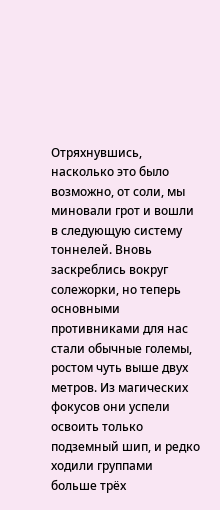Отряхнувшись, насколько это было возможно, от соли, мы миновали грот и вошли в следующую систему тоннелей. Вновь заскреблись вокруг солежорки, но теперь основными противниками для нас стали обычные големы, ростом чуть выше двух метров. Из магических фокусов они успели освоить только подземный шип, и редко ходили группами больше трёх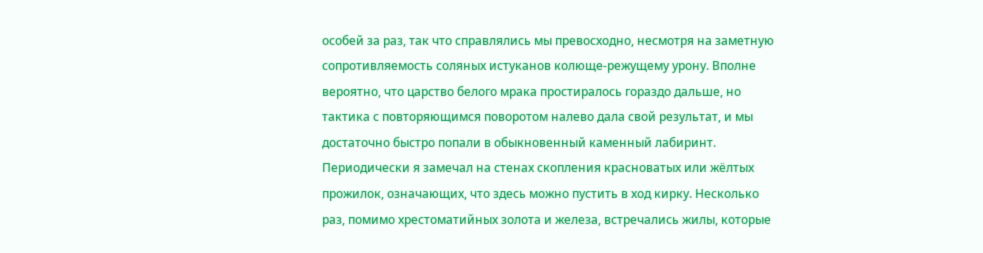особей за раз, так что справлялись мы превосходно, несмотря на заметную сопротивляемость соляных истуканов колюще-режущему урону. Вполне вероятно, что царство белого мрака простиралось гораздо дальше, но тактика с повторяющимся поворотом налево дала свой результат, и мы достаточно быстро попали в обыкновенный каменный лабиринт. Периодически я замечал на стенах скопления красноватых или жёлтых прожилок, означающих, что здесь можно пустить в ход кирку. Несколько раз, помимо хрестоматийных золота и железа, встречались жилы, которые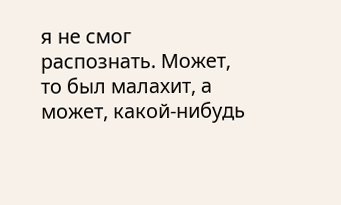я не смог распознать. Может, то был малахит, а может, какой-нибудь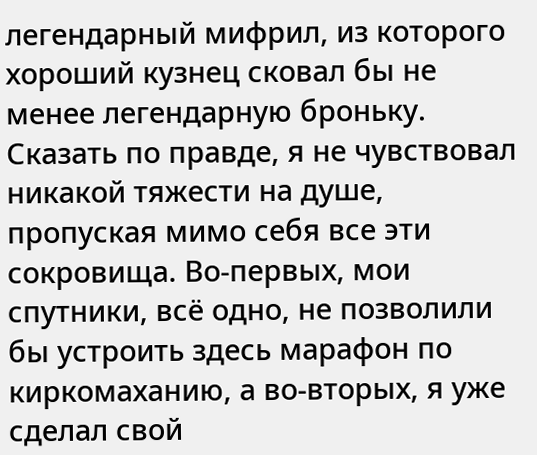легендарный мифрил, из которого хороший кузнец сковал бы не менее легендарную броньку. Сказать по правде, я не чувствовал никакой тяжести на душе, пропуская мимо себя все эти сокровища. Во-первых, мои спутники, всё одно, не позволили бы устроить здесь марафон по киркомаханию, а во-вторых, я уже сделал свой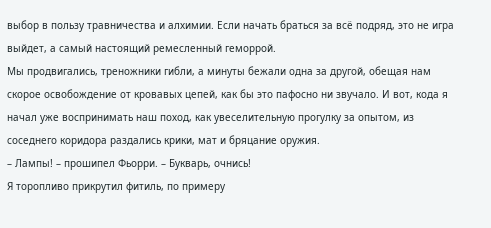выбор в пользу травничества и алхимии. Если начать браться за всё подряд, это не игра выйдет, а самый настоящий ремесленный геморрой.
Мы продвигались, треножники гибли, а минуты бежали одна за другой, обещая нам скорое освобождение от кровавых цепей, как бы это пафосно ни звучало. И вот, кода я начал уже воспринимать наш поход, как увеселительную прогулку за опытом, из соседнего коридора раздались крики, мат и бряцание оружия.
– Лампы! – прошипел Фьорри. – Букварь, очнись!
Я торопливо прикрутил фитиль, по примеру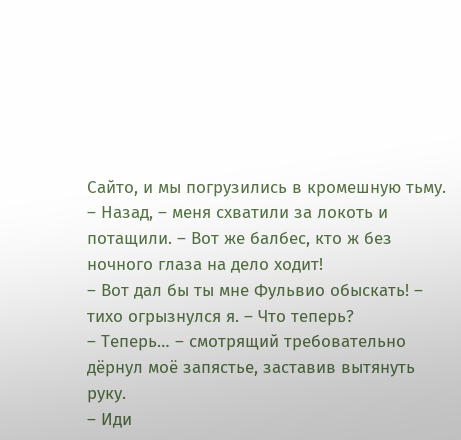Сайто, и мы погрузились в кромешную тьму.
– Назад, – меня схватили за локоть и потащили. – Вот же балбес, кто ж без ночного глаза на дело ходит!
– Вот дал бы ты мне Фульвио обыскать! – тихо огрызнулся я. – Что теперь?
– Теперь… – смотрящий требовательно дёрнул моё запястье, заставив вытянуть руку.
– Иди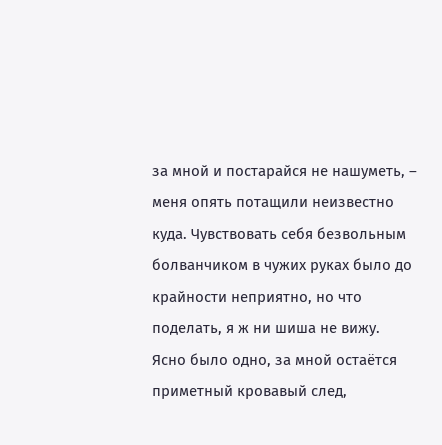за мной и постарайся не нашуметь, – меня опять потащили неизвестно куда. Чувствовать себя безвольным болванчиком в чужих руках было до крайности неприятно, но что поделать, я ж ни шиша не вижу.
Ясно было одно, за мной остаётся приметный кровавый след,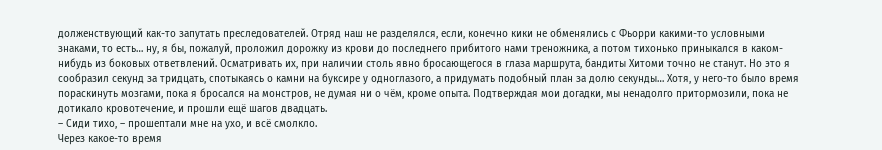долженствующий как-то запутать преследователей. Отряд наш не разделялся, если, конечно кики не обменялись с Фьорри какими-то условными знаками, то есть… ну, я бы, пожалуй, проложил дорожку из крови до последнего прибитого нами треножника, а потом тихонько приныкался в каком-нибудь из боковых ответвлений. Осматривать их, при наличии столь явно бросающегося в глаза маршрута, бандиты Хитоми точно не станут. Но это я сообразил секунд за тридцать, спотыкаясь о камни на буксире у одноглазого, а придумать подобный план за долю секунды… Хотя, у него-то было время пораскинуть мозгами, пока я бросался на монстров, не думая ни о чём, кроме опыта. Подтверждая мои догадки, мы ненадолго притормозили, пока не дотикало кровотечение, и прошли ещё шагов двадцать.
– Сиди тихо, – прошептали мне на ухо, и всё смолкло.
Через какое-то время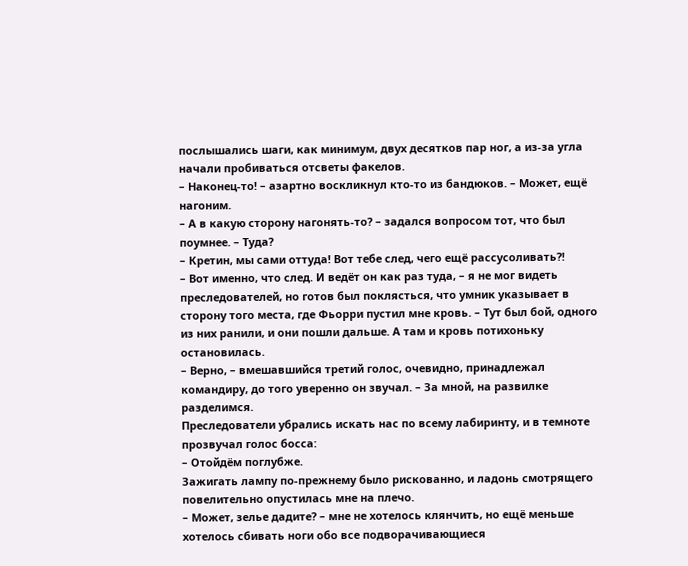послышались шаги, как минимум, двух десятков пар ног, а из-за угла начали пробиваться отсветы факелов.
– Наконец-то! – азартно воскликнул кто-то из бандюков. – Может, ещё нагоним.
– А в какую сторону нагонять-то? – задался вопросом тот, что был поумнее. – Туда?
– Кретин, мы сами оттуда! Вот тебе след, чего ещё рассусоливать?!
– Вот именно, что след. И ведёт он как раз туда, – я не мог видеть преследователей, но готов был поклясться, что умник указывает в сторону того места, где Фьорри пустил мне кровь. – Тут был бой, одного из них ранили, и они пошли дальше. А там и кровь потихоньку остановилась.
– Верно, – вмешавшийся третий голос, очевидно, принадлежал командиру, до того уверенно он звучал. – За мной, на развилке разделимся.
Преследователи убрались искать нас по всему лабиринту, и в темноте прозвучал голос босса:
– Отойдём поглубже.
Зажигать лампу по-прежнему было рискованно, и ладонь смотрящего повелительно опустилась мне на плечо.
– Может, зелье дадите? – мне не хотелось клянчить, но ещё меньше хотелось сбивать ноги обо все подворачивающиеся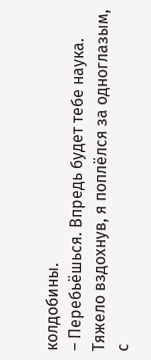колдобины.
– Перебьёшься. Впредь будет тебе наука.
Тяжело вздохнув, я поплёлся за одноглазым, с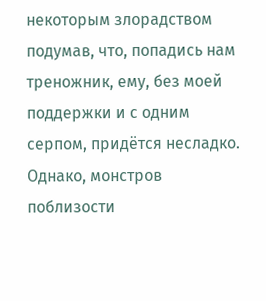некоторым злорадством подумав, что, попадись нам треножник, ему, без моей поддержки и с одним серпом, придётся несладко. Однако, монстров поблизости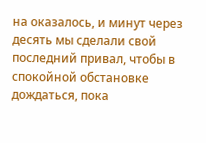на оказалось, и минут через десять мы сделали свой последний привал, чтобы в спокойной обстановке дождаться, пока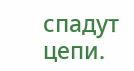спадут цепи.